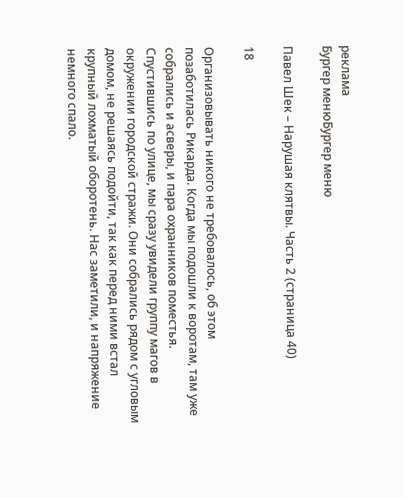реклама
Бургер менюБургер меню

Павел Шек – Нарушая клятвы. Часть 2 (страница 40)

18

Организовывать никого не требовалось, об этом позаботилась Рикарда. Когда мы подошли к воротам, там уже собрались и асверы, и пара охранников поместья. Спустившись по улице, мы сразу увидели группу магов в окружении городской стражи. Они собрались рядом с угловым домом, не решаясь подойти, так как перед ними встал крупный лохматый оборотень. Нас заметили, и напряжение немного спало.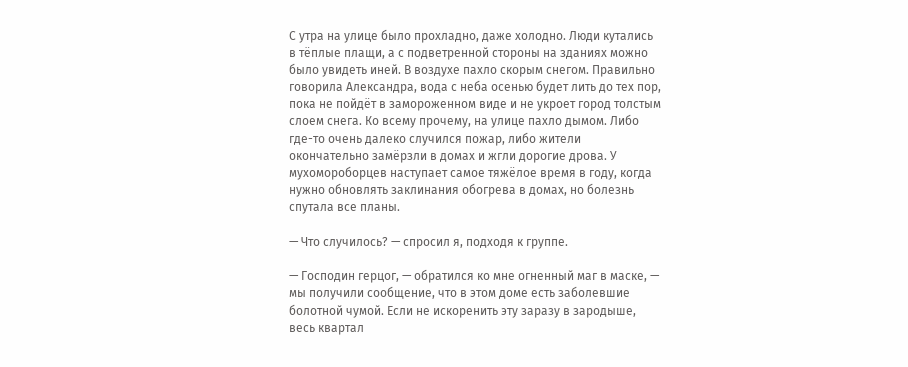С утра на улице было прохладно, даже холодно. Люди кутались в тёплые плащи, а с подветренной стороны на зданиях можно было увидеть иней. В воздухе пахло скорым снегом. Правильно говорила Александра, вода с неба осенью будет лить до тех пор, пока не пойдёт в замороженном виде и не укроет город толстым слоем снега. Ко всему прочему, на улице пахло дымом. Либо где-то очень далеко случился пожар, либо жители окончательно замёрзли в домах и жгли дорогие дрова. У мухомороборцев наступает самое тяжёлое время в году, когда нужно обновлять заклинания обогрева в домах, но болезнь спутала все планы.

— Что случилось? — спросил я, подходя к группе.

— Господин герцог, — обратился ко мне огненный маг в маске, — мы получили сообщение, что в этом доме есть заболевшие болотной чумой. Если не искоренить эту заразу в зародыше, весь квартал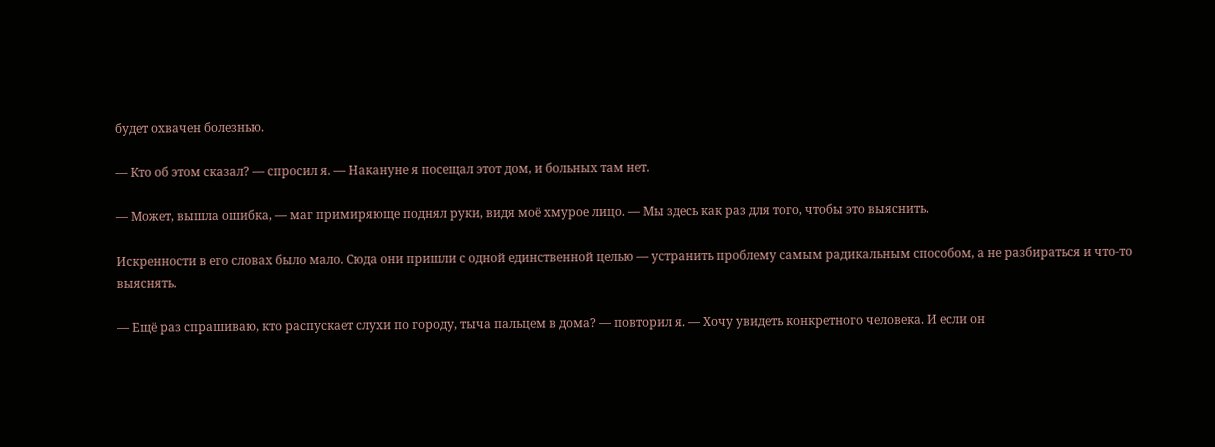будет охвачен болезнью.

— Кто об этом сказал? — спросил я. — Накануне я посещал этот дом, и больных там нет.

— Может, вышла ошибка, — маг примиряюще поднял руки, видя моё хмурое лицо. — Мы здесь как раз для того, чтобы это выяснить.

Искренности в его словах было мало. Сюда они пришли с одной единственной целью — устранить проблему самым радикальным способом, а не разбираться и что-то выяснять.

— Ещё раз спрашиваю, кто распускает слухи по городу, тыча пальцем в дома? — повторил я. — Хочу увидеть конкретного человека. И если он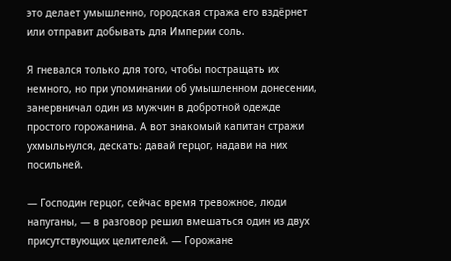это делает умышленно, городская стража его вздёрнет или отправит добывать для Империи соль.

Я гневался только для того, чтобы постращать их немного, но при упоминании об умышленном донесении, занервничал один из мужчин в добротной одежде простого горожанина. А вот знакомый капитан стражи ухмыльнулся, дескать: давай герцог, надави на них посильней.

— Господин герцог, сейчас время тревожное, люди напуганы, — в разговор решил вмешаться один из двух присутствующих целителей. — Горожане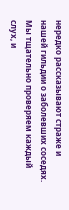нередко рассказывают страже и нашей гильдии о заболевших соседях. Мы тщательно проверяем каждый слух, и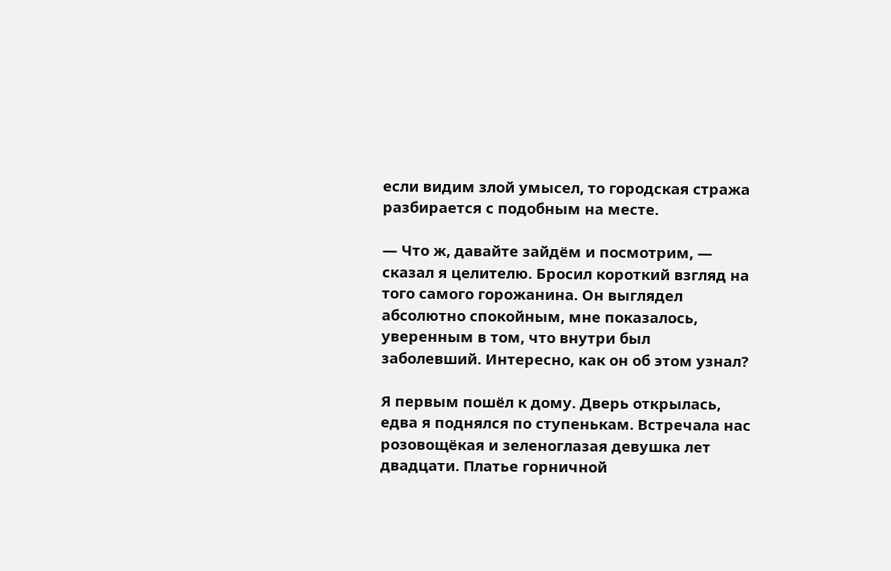если видим злой умысел, то городская стража разбирается с подобным на месте.

— Что ж, давайте зайдём и посмотрим, — сказал я целителю. Бросил короткий взгляд на того самого горожанина. Он выглядел абсолютно спокойным, мне показалось, уверенным в том, что внутри был заболевший. Интересно, как он об этом узнал?

Я первым пошёл к дому. Дверь открылась, едва я поднялся по ступенькам. Встречала нас розовощёкая и зеленоглазая девушка лет двадцати. Платье горничной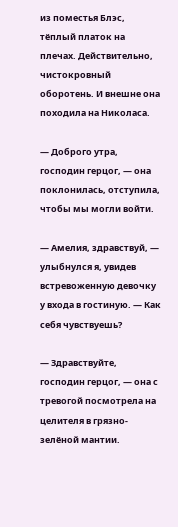из поместья Блэс, тёплый платок на плечах. Действительно, чистокровный оборотень. И внешне она походила на Николаса.

— Доброго утра, господин герцог, — она поклонилась, отступила, чтобы мы могли войти.

— Амелия, здравствуй, — улыбнулся я, увидев встревоженную девочку у входа в гостиную. — Как себя чувствуешь?

— Здравствуйте, господин герцог, — она с тревогой посмотрела на целителя в грязно-зелёной мантии.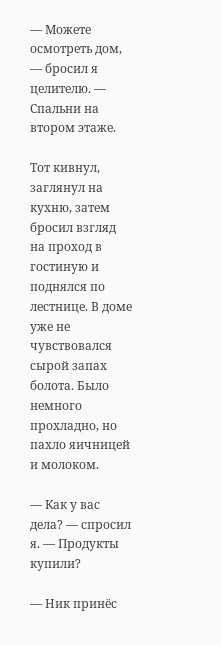— Можете осмотреть дом, — бросил я целителю. — Спальни на втором этаже.

Тот кивнул, заглянул на кухню, затем бросил взгляд на проход в гостиную и поднялся по лестнице. В доме уже не чувствовался сырой запах болота. Было немного прохладно, но пахло яичницей и молоком.

— Как у вас дела? — спросил я. — Продукты купили?

— Ник принёс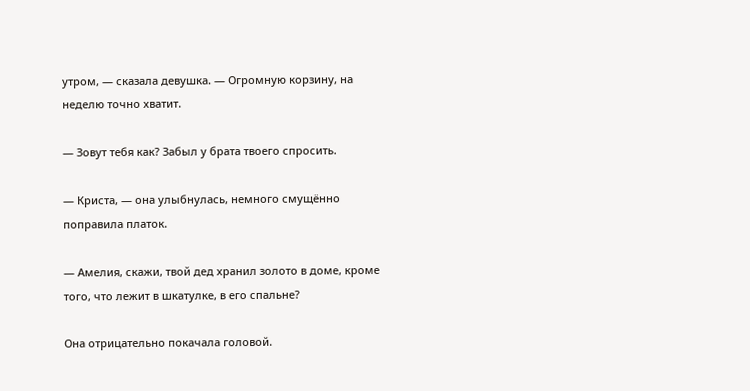утром, — сказала девушка. — Огромную корзину, на неделю точно хватит.

— Зовут тебя как? Забыл у брата твоего спросить.

— Криста, — она улыбнулась, немного смущённо поправила платок.

— Амелия, скажи, твой дед хранил золото в доме, кроме того, что лежит в шкатулке, в его спальне?

Она отрицательно покачала головой.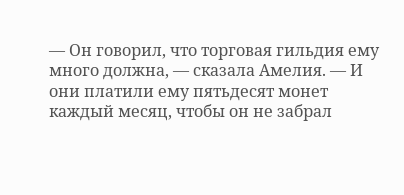— Он говорил, что торговая гильдия ему много должна, — сказала Амелия. — И они платили ему пятьдесят монет каждый месяц, чтобы он не забрал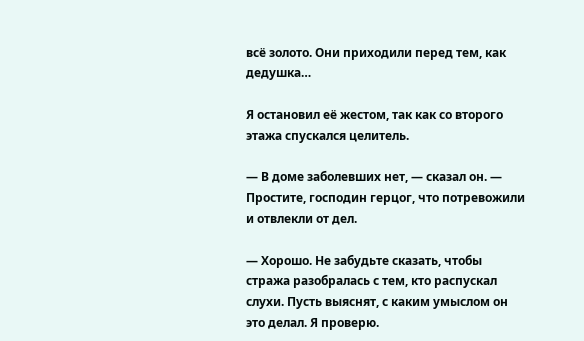всё золото. Они приходили перед тем, как дедушка…

Я остановил её жестом, так как со второго этажа спускался целитель.

— В доме заболевших нет, — сказал он. — Простите, господин герцог, что потревожили и отвлекли от дел.

— Хорошо. Не забудьте сказать, чтобы стража разобралась с тем, кто распускал слухи. Пусть выяснят, с каким умыслом он это делал. Я проверю.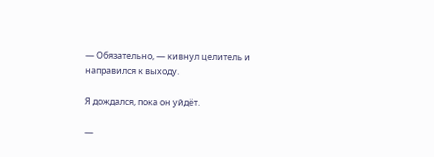— Обязательно, — кивнул целитель и направился к выходу.

Я дождался, пока он уйдёт.

—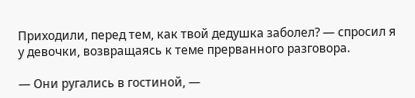Приходили, перед тем, как твой дедушка заболел? — спросил я у девочки, возвращаясь к теме прерванного разговора.

— Они ругались в гостиной, —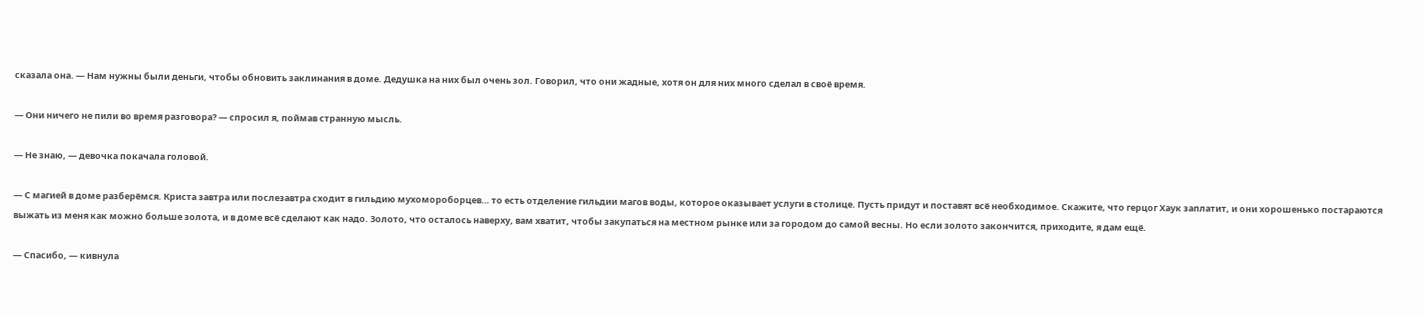сказала она. — Нам нужны были деньги, чтобы обновить заклинания в доме. Дедушка на них был очень зол. Говорил, что они жадные, хотя он для них много сделал в своё время.

— Они ничего не пили во время разговора? — спросил я, поймав странную мысль.

— Не знаю, — девочка покачала головой.

— С магией в доме разберёмся. Криста завтра или послезавтра сходит в гильдию мухомороборцев… то есть отделение гильдии магов воды, которое оказывает услуги в столице. Пусть придут и поставят всё необходимое. Скажите, что герцог Хаук заплатит, и они хорошенько постараются выжать из меня как можно больше золота, и в доме всё сделают как надо. Золото, что осталось наверху, вам хватит, чтобы закупаться на местном рынке или за городом до самой весны. Но если золото закончится, приходите, я дам ещё.

— Спасибо, — кивнула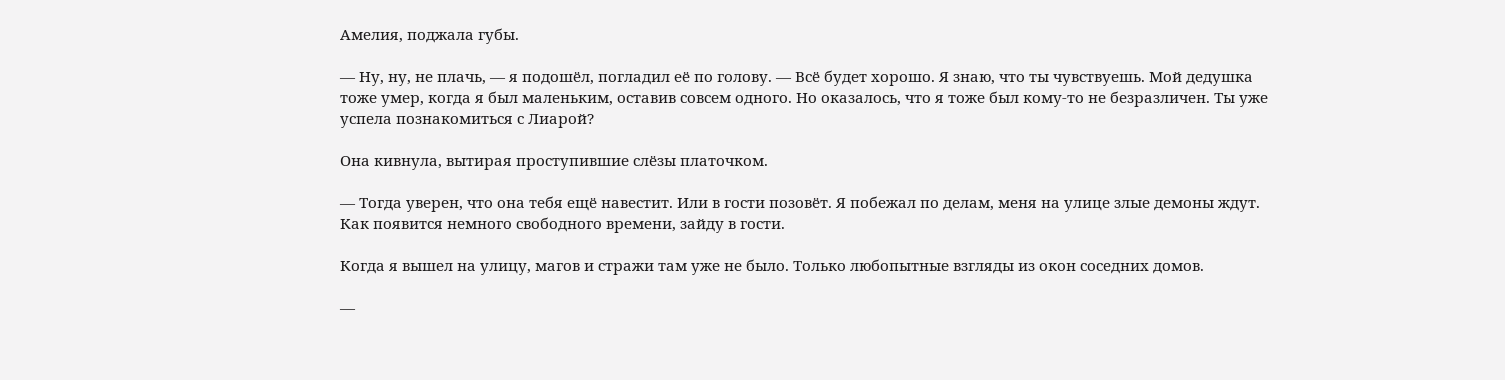Амелия, поджала губы.

— Ну, ну, не плачь, — я подошёл, погладил её по голову. — Всё будет хорошо. Я знаю, что ты чувствуешь. Мой дедушка тоже умер, когда я был маленьким, оставив совсем одного. Но оказалось, что я тоже был кому-то не безразличен. Ты уже успела познакомиться с Лиарой?

Она кивнула, вытирая проступившие слёзы платочком.

— Тогда уверен, что она тебя ещё навестит. Или в гости позовёт. Я побежал по делам, меня на улице злые демоны ждут. Как появится немного свободного времени, зайду в гости.

Когда я вышел на улицу, магов и стражи там уже не было. Только любопытные взгляды из окон соседних домов.

—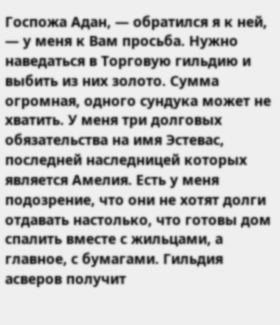Госпожа Адан, — обратился я к ней, — у меня к Вам просьба. Нужно наведаться в Торговую гильдию и выбить из них золото. Сумма огромная, одного сундука может не хватить. У меня три долговых обязательства на имя Эстевас, последней наследницей которых является Амелия. Есть у меня подозрение, что они не хотят долги отдавать настолько, что готовы дом спалить вместе с жильцами, а главное, с бумагами. Гильдия асверов получит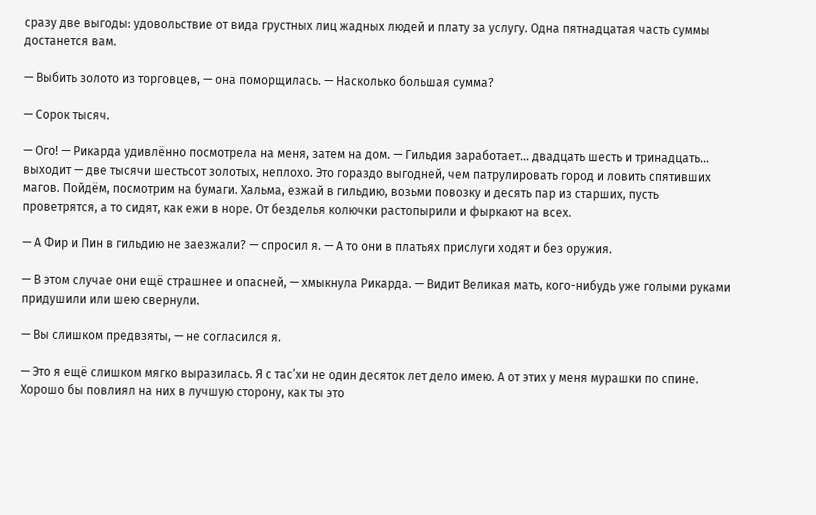сразу две выгоды: удовольствие от вида грустных лиц жадных людей и плату за услугу. Одна пятнадцатая часть суммы достанется вам.

— Выбить золото из торговцев, — она поморщилась. — Насколько большая сумма?

— Сорок тысяч.

— Ого! — Рикарда удивлённо посмотрела на меня, затем на дом. — Гильдия заработает… двадцать шесть и тринадцать… выходит — две тысячи шестьсот золотых, неплохо. Это гораздо выгодней, чем патрулировать город и ловить спятивших магов. Пойдём, посмотрим на бумаги. Хальма, езжай в гильдию, возьми повозку и десять пар из старших, пусть проветрятся, а то сидят, как ежи в норе. От безделья колючки растопырили и фыркают на всех.

— А Фир и Пин в гильдию не заезжали? — спросил я. — А то они в платьях прислуги ходят и без оружия.

— В этом случае они ещё страшнее и опасней, — хмыкнула Рикарда. — Видит Великая мать, кого-нибудь уже голыми руками придушили или шею свернули.

— Вы слишком предвзяты, — не согласился я.

— Это я ещё слишком мягко выразилась. Я с тас’хи не один десяток лет дело имею. А от этих у меня мурашки по спине. Хорошо бы повлиял на них в лучшую сторону, как ты это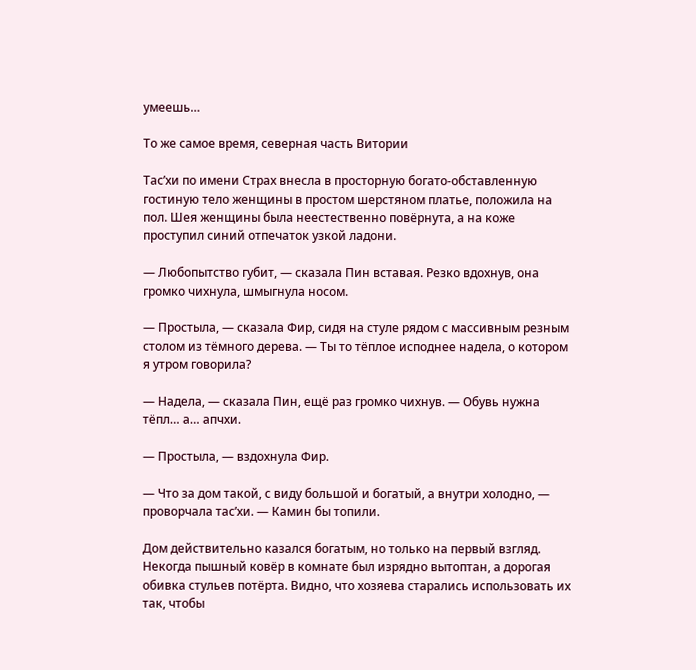умеешь…

То же самое время, северная часть Витории

Тас’хи по имени Страх внесла в просторную богато-обставленную гостиную тело женщины в простом шерстяном платье, положила на пол. Шея женщины была неестественно повёрнута, а на коже проступил синий отпечаток узкой ладони.

— Любопытство губит, — сказала Пин вставая. Резко вдохнув, она громко чихнула, шмыгнула носом.

— Простыла, — сказала Фир, сидя на стуле рядом с массивным резным столом из тёмного дерева. — Ты то тёплое исподнее надела, о котором я утром говорила?

— Надела, — сказала Пин, ещё раз громко чихнув. — Обувь нужна тёпл… а… апчхи.

— Простыла, — вздохнула Фир.

— Что за дом такой, с виду большой и богатый, а внутри холодно, — проворчала тас’хи. — Камин бы топили.

Дом действительно казался богатым, но только на первый взгляд. Некогда пышный ковёр в комнате был изрядно вытоптан, а дорогая обивка стульев потёрта. Видно, что хозяева старались использовать их так, чтобы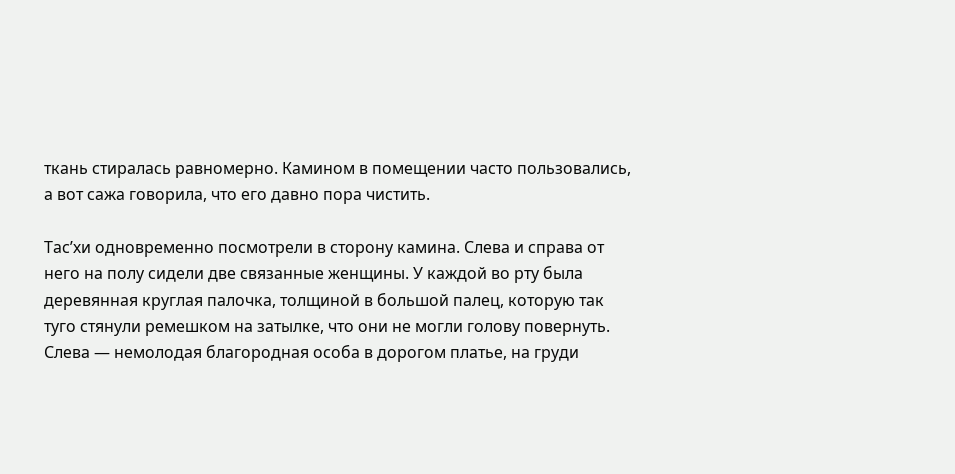ткань стиралась равномерно. Камином в помещении часто пользовались, а вот сажа говорила, что его давно пора чистить.

Тас’хи одновременно посмотрели в сторону камина. Слева и справа от него на полу сидели две связанные женщины. У каждой во рту была деревянная круглая палочка, толщиной в большой палец, которую так туго стянули ремешком на затылке, что они не могли голову повернуть. Слева — немолодая благородная особа в дорогом платье, на груди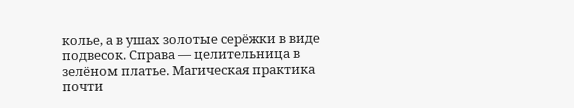колье, а в ушах золотые серёжки в виде подвесок. Справа — целительница в зелёном платье. Магическая практика почти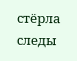стёрла следы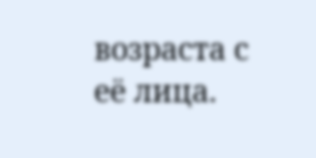возраста с её лица.